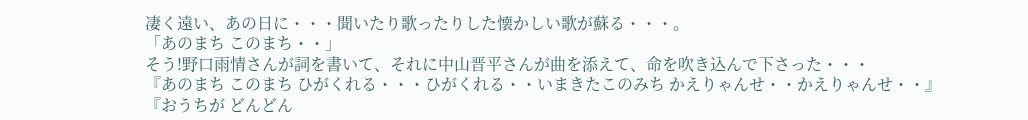凄く遠い、あの日に・・・聞いたり歌ったりした懐かしい歌が蘇る・・・。
「あのまち このまち・・」
そう!野口雨情さんが詞を書いて、それに中山晋平さんが曲を添えて、命を吹き込んで下さった・・・
『あのまち このまち ひがくれる・・・ひがくれる・・いまきたこのみち かえりゃんせ・・かえりゃんせ・・』
『おうちが どんどん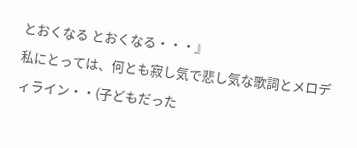とおくなる とおくなる・・・』
私にとっては、何とも寂し気で悲し気な歌詞とメロディライン・・(子どもだった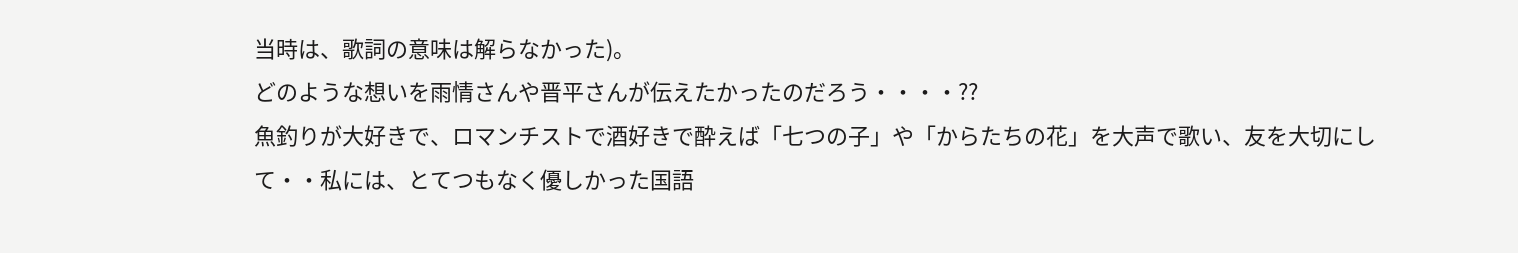当時は、歌詞の意味は解らなかった)。
どのような想いを雨情さんや晋平さんが伝えたかったのだろう・・・・??
魚釣りが大好きで、ロマンチストで酒好きで酔えば「七つの子」や「からたちの花」を大声で歌い、友を大切にして・・私には、とてつもなく優しかった国語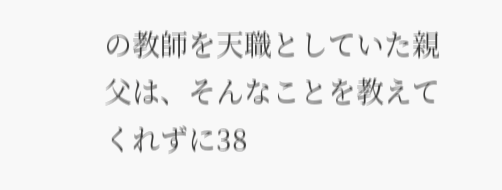の教師を天職としていた親父は、そんなことを教えてくれずに38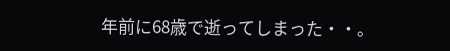年前に68歳で逝ってしまった・・。